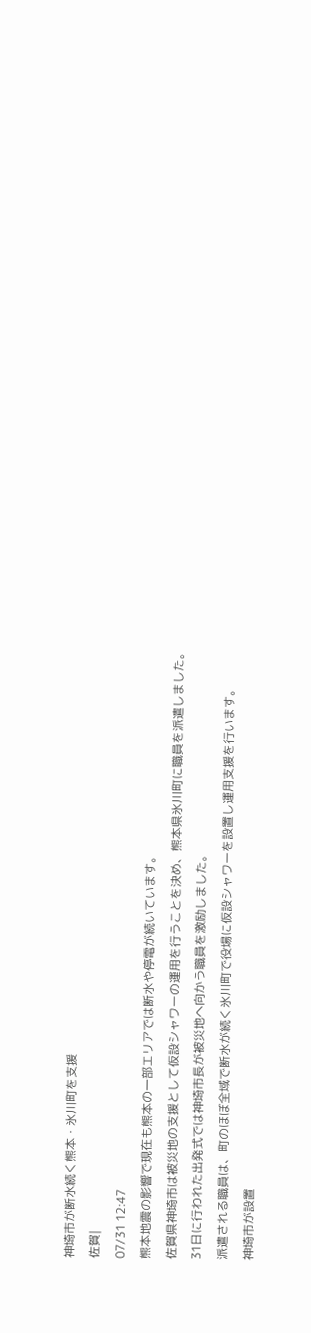神埼市が断水続く熊本・氷川町を支援
佐賀|
07/31 12:47
熊本地震の影響で現在も熊本の一部エリアでは断水や停電が続いています。
佐賀県神埼市は被災地の支援として仮設シャワーの運用を行うことを決め、熊本県氷川町に職員を派遣しました。
31日に行われた出発式では神埼市長が被災地へ向かう職員を激励しました。
派遣される職員は、町のほぼ全域で断水が続く氷川町で役場に仮設シャワーを設置し運用支援を行います。
神埼市が設置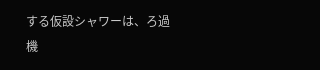する仮設シャワーは、ろ過機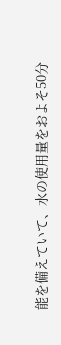能を備えていて、水の使用量をおよそ50分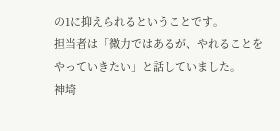の1に抑えられるということです。
担当者は「微力ではあるが、やれることをやっていきたい」と話していました。
神埼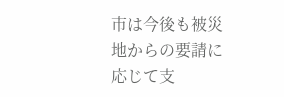市は今後も被災地からの要請に応じて支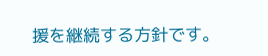援を継続する方針です。